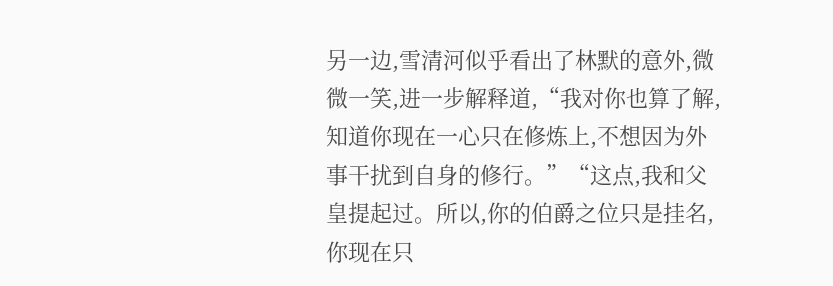另一边,雪清河似乎看出了林默的意外,微微一笑,进一步解释道,“我对你也算了解,知道你现在一心只在修炼上,不想因为外事干扰到自身的修行。”“这点,我和父皇提起过。所以,你的伯爵之位只是挂名,你现在只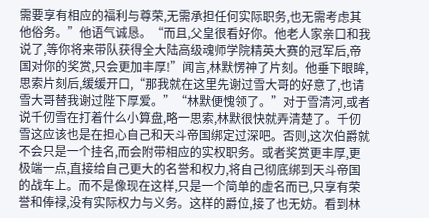需要享有相应的福利与尊荣,无需承担任何实际职务,也无需考虑其他俗务。”他语气诚恳。“而且,父皇很看好你。他老人家亲口和我说了,等你将来带队获得全大陆高级魂师学院精英大赛的冠军后,帝国对你的奖赏,只会更加丰厚!”闻言,林默愣神了片刻。他垂下眼眸,思索片刻后,缓缓开口,“那我就在这里先谢过雪大哥的好意了,也请雪大哥替我谢过陛下厚爱。”“林默便愧领了。”对于雪清河,或者说千仞雪在打着什么小算盘,略一思索,林默很快就弄清楚了。千仞雪这应该也是在担心自己和天斗帝国绑定过深吧。否则,这次伯爵就不会只是一个挂名,而会附带相应的实权职务。或者奖赏更丰厚,更极端一点,直接给自己更大的名誉和权力,将自己彻底绑到天斗帝国的战车上。而不是像现在这样,只是一个简单的虚名而已,只享有荣誉和俸禄,没有实际权力与义务。这样的爵位,接了也无妨。看到林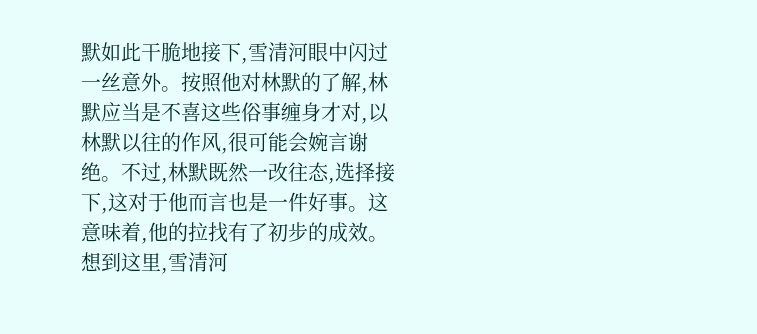默如此干脆地接下,雪清河眼中闪过一丝意外。按照他对林默的了解,林默应当是不喜这些俗事缠身才对,以林默以往的作风,很可能会婉言谢绝。不过,林默既然一改往态,选择接下,这对于他而言也是一件好事。这意味着,他的拉找有了初步的成效。想到这里,雪清河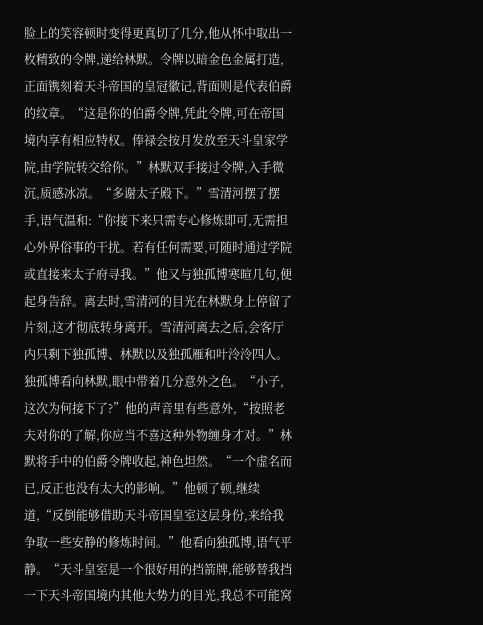脸上的笑容顿时变得更真切了几分,他从怀中取出一枚精致的令牌,递给林默。令牌以暗金色金属打造,正面镌刻着天斗帝国的皇冠徽记,背面则是代表伯爵的纹章。“这是你的伯爵令牌,凭此令牌,可在帝国境内享有相应特权。俸禄会按月发放至天斗皇家学院,由学院转交给你。”林默双手接过令牌,入手微沉,质感冰凉。“多谢太子殿下。”雪清河摆了摆手,语气温和:“你接下来只需专心修炼即可,无需担心外界俗事的干扰。若有任何需要,可随时通过学院或直接来太子府寻我。”他又与独孤博寒暄几句,便起身告辞。离去时,雪清河的目光在林默身上停留了片刻,这才彻底转身离开。雪清河离去之后,会客厅内只剩下独孤博、林默以及独孤雁和叶泠泠四人。独孤博看向林默,眼中带着几分意外之色。“小子,这次为何接下了?”他的声音里有些意外,“按照老夫对你的了解,你应当不喜这种外物缠身才对。”林默将手中的伯爵令牌收起,神色坦然。“一个虚名而已,反正也没有太大的影响。”他顿了顿,继续道,“反倒能够借助天斗帝国皇室这层身份,来给我争取一些安静的修炼时间。”他看向独孤博,语气平静。“天斗皇室是一个很好用的挡箭牌,能够替我挡一下天斗帝国境内其他大势力的目光,我总不可能窝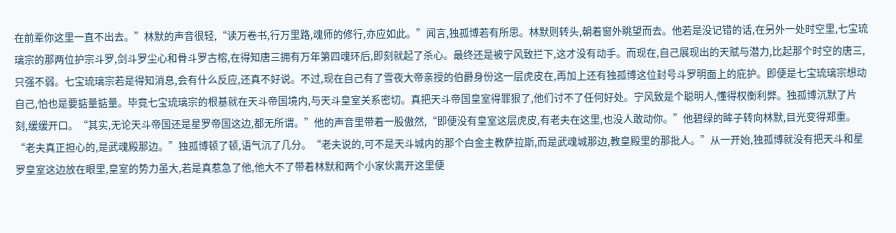在前辈你这里一直不出去。”林默的声音很轻,“读万卷书,行万里路,魂师的修行,亦应如此。”闻言,独孤博若有所思。林默则转头,朝着窗外眺望而去。他若是没记错的话,在另外一处时空里,七宝琉璃宗的那两位护宗斗罗,剑斗罗尘心和骨斗罗古榕,在得知唐三拥有万年第四魂环后,即刻就起了杀心。最终还是被宁风致拦下,这才没有动手。而现在,自己展现出的天赋与潜力,比起那个时空的唐三,只强不弱。七宝琉璃宗若是得知消息,会有什么反应,还真不好说。不过,现在自己有了雪夜大帝亲授的伯爵身份这一层虎皮在,再加上还有独孤博这位封号斗罗明面上的庇护。即便是七宝琉璃宗想动自己,怕也是要掂量掂量。毕竟七宝琉璃宗的根基就在天斗帝国境内,与天斗皇室关系密切。真把天斗帝国皇室得罪狠了,他们讨不了任何好处。宁风致是个聪明人,懂得权衡利弊。独孤博沉默了片刻,缓缓开口。“其实,无论天斗帝国还是星罗帝国这边,都无所谓。”他的声音里带着一股傲然,“即便没有皇室这层虎皮,有老夫在这里,也没人敢动你。”他碧绿的眸子转向林默,目光变得郑重。“老夫真正担心的,是武魂殿那边。”独孤博顿了顿,语气沉了几分。“老夫说的,可不是天斗城内的那个白金主教萨拉斯,而是武魂城那边,教皇殿里的那批人。”从一开始,独孤博就没有把天斗和星罗皇室这边放在眼里,皇室的势力虽大,若是真惹急了他,他大不了带着林默和两个小家伙离开这里便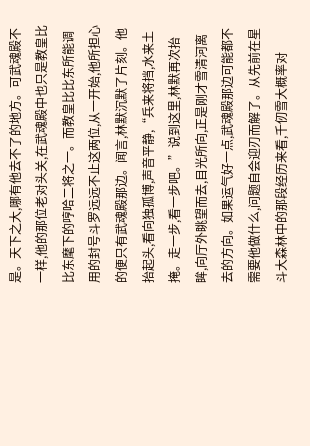是。天下之大,哪有他去不了的地方。可武魂殿不一样,他的那位老对头关,在武魂殿中也只是教皇比比东麾下的哼哈二将之一。而教皇比比东所能调用的封号斗罗远远不止这两位,从一开始,他所担心的便只有武魂殿那边。闻言,林默沉默了片刻。他抬起头,看向独孤博,声音平静,“兵来将挡,水来土掩。走一步,看一步吧。”说到这里,林默再次抬眸,向厅外眺望而去,目光所向,正是刚才雪清河离去的方向。如果运气好一点,武魂殿那边可能都不需要他做什么,问题自会迎刃而解了。从先前在星斗大森林中的那段经历来看,千仞雪大概率对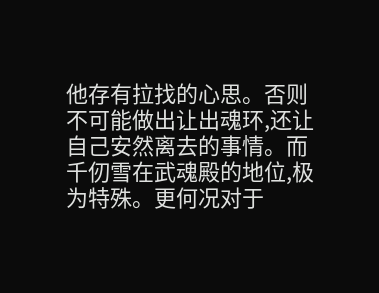他存有拉找的心思。否则不可能做出让出魂环,还让自己安然离去的事情。而千仞雪在武魂殿的地位,极为特殊。更何况对于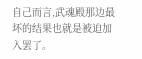自己而言,武魂殿那边最坏的结果也就是被迫加入罢了。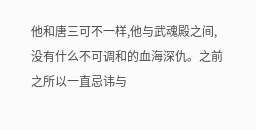他和唐三可不一样,他与武魂殿之间,没有什么不可调和的血海深仇。之前之所以一直忌讳与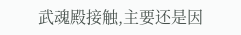武魂殿接触,主要还是因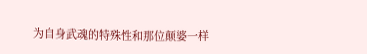为自身武魂的特殊性和那位颠婆一样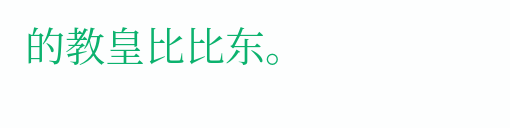的教皇比比东。